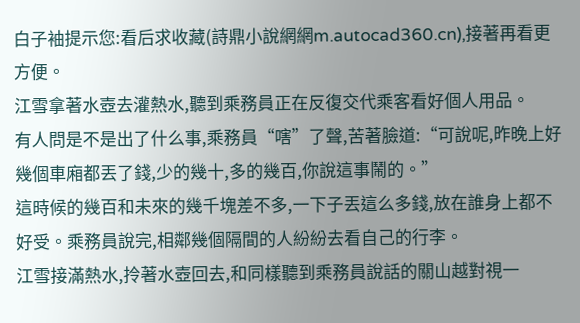白子袖提示您:看后求收藏(詩鼎小說網網m.autocad360.cn),接著再看更方便。
江雪拿著水壺去灌熱水,聽到乘務員正在反復交代乘客看好個人用品。
有人問是不是出了什么事,乘務員“嗐”了聲,苦著臉道:“可說呢,昨晚上好幾個車廂都丟了錢,少的幾十,多的幾百,你說這事鬧的。”
這時候的幾百和未來的幾千塊差不多,一下子丟這么多錢,放在誰身上都不好受。乘務員說完,相鄰幾個隔間的人紛紛去看自己的行李。
江雪接滿熱水,拎著水壺回去,和同樣聽到乘務員說話的關山越對視一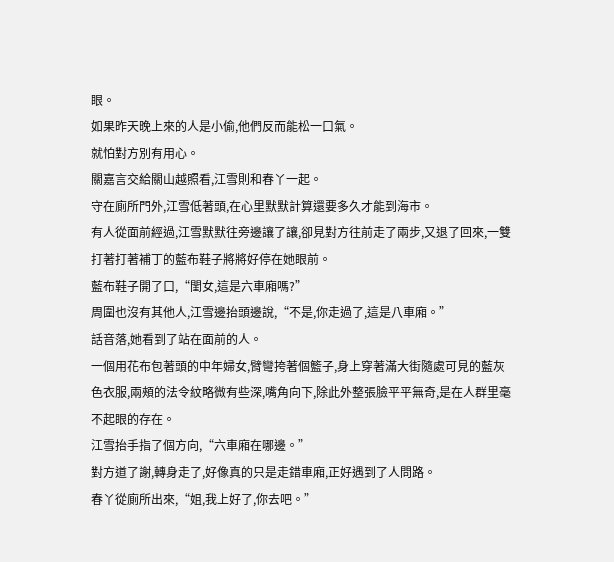眼。
如果昨天晚上來的人是小偷,他們反而能松一口氣。
就怕對方別有用心。
關嘉言交給關山越照看,江雪則和春丫一起。
守在廁所門外,江雪低著頭,在心里默默計算還要多久才能到海市。
有人從面前經過,江雪默默往旁邊讓了讓,卻見對方往前走了兩步,又退了回來,一雙打著打著補丁的藍布鞋子將將好停在她眼前。
藍布鞋子開了口,“閨女,這是六車廂嗎?”
周圍也沒有其他人,江雪邊抬頭邊說,“不是,你走過了,這是八車廂。”
話音落,她看到了站在面前的人。
一個用花布包著頭的中年婦女,臂彎挎著個籃子,身上穿著滿大街隨處可見的藍灰色衣服,兩頰的法令紋略微有些深,嘴角向下,除此外整張臉平平無奇,是在人群里毫不起眼的存在。
江雪抬手指了個方向,“六車廂在哪邊。”
對方道了謝,轉身走了,好像真的只是走錯車廂,正好遇到了人問路。
春丫從廁所出來,“姐,我上好了,你去吧。”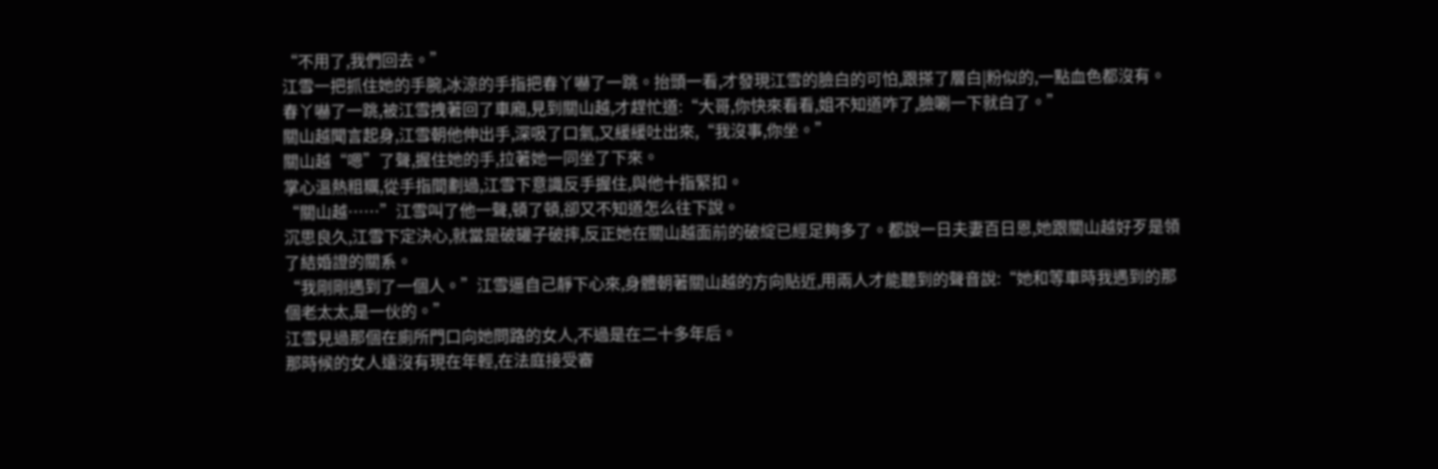“不用了,我們回去。”
江雪一把抓住她的手腕,冰涼的手指把春丫嚇了一跳。抬頭一看,才發現江雪的臉白的可怕,跟搽了層白|粉似的,一點血色都沒有。
春丫嚇了一跳,被江雪拽著回了車廂,見到關山越,才趕忙道:“大哥,你快來看看,姐不知道咋了,臉唰一下就白了。”
關山越聞言起身,江雪朝他伸出手,深吸了口氣,又緩緩吐出來,“我沒事,你坐。”
關山越“嗯”了聲,握住她的手,拉著她一同坐了下來。
掌心溫熱粗糲,從手指間劃過,江雪下意識反手握住,與他十指緊扣。
“關山越……”江雪叫了他一聲,頓了頓,卻又不知道怎么往下說。
沉思良久,江雪下定決心,就當是破罐子破摔,反正她在關山越面前的破綻已經足夠多了。都說一日夫妻百日恩,她跟關山越好歹是領了結婚證的關系。
“我剛剛遇到了一個人。”江雪逼自己靜下心來,身體朝著關山越的方向貼近,用兩人才能聽到的聲音說:“她和等車時我遇到的那個老太太,是一伙的。”
江雪見過那個在廁所門口向她問路的女人,不過是在二十多年后。
那時候的女人遠沒有現在年輕,在法庭接受審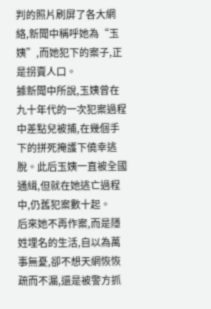判的照片刷屏了各大網絡,新聞中稱呼她為“玉姨”,而她犯下的案子,正是拐賣人口。
據新聞中所說,玉姨曾在九十年代的一次犯案過程中差點兒被捕,在幾個手下的拼死掩護下僥幸逃脫。此后玉姨一直被全國通緝,但就在她逃亡過程中,仍舊犯案數十起。
后來她不再作案,而是隱姓埋名的生活,自以為萬事無憂,卻不想天網恢恢疏而不漏,還是被警方抓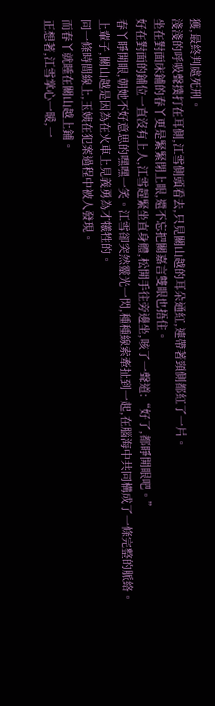獲,最終判處死刑。
淺淺的呼吸聲撲打在耳側,江雪側頭看去,只見關山越的耳朵通紅,連帶著頸側都紅了一片。
坐在對面床鋪的春丫更是緊緊閉上眼,還不忘把關嘉言雙眼也捂住。
好在對面的鋪位一直沒有上人,江雪趕緊坐直身體,松開手往旁邊坐,咳了一聲道:“好了,都睜開眼吧。”
春丫睜開眼,朝她不好意思的嘿嘿一笑。江雪卻突然靈光一閃,種種線索牽扯到一起,在腦海中共同構成了一條完整的脈絡。
上輩子,關山越是因為在火車上見義勇為才犧牲的。
同一條時間線上,玉姨在犯案過程中被人發現。
而春丫就睡在關山越上鋪。
正想著,江雪掌心一暖,一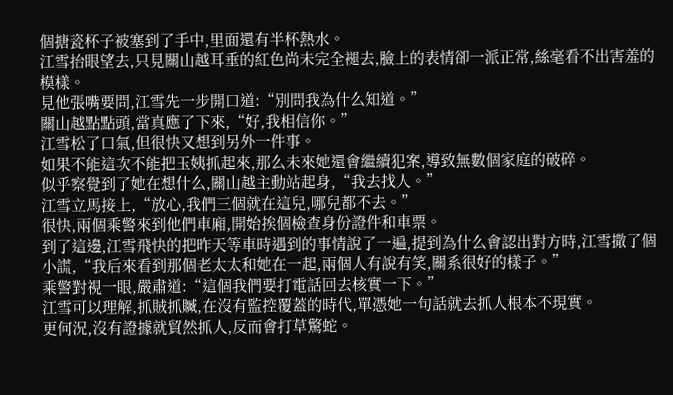個搪瓷杯子被塞到了手中,里面還有半杯熱水。
江雪抬眼望去,只見關山越耳垂的紅色尚未完全褪去,臉上的表情卻一派正常,絲毫看不出害羞的模樣。
見他張嘴要問,江雪先一步開口道:“別問我為什么知道。”
關山越點點頭,當真應了下來,“好,我相信你。”
江雪松了口氣,但很快又想到另外一件事。
如果不能這次不能把玉姨抓起來,那么未來她還會繼續犯案,導致無數個家庭的破碎。
似乎察覺到了她在想什么,關山越主動站起身,“我去找人。”
江雪立馬接上,“放心,我們三個就在這兒,哪兒都不去。”
很快,兩個乘警來到他們車廂,開始挨個檢查身份證件和車票。
到了這邊,江雪飛快的把昨天等車時遇到的事情說了一遍,提到為什么會認出對方時,江雪撒了個小謊,“我后來看到那個老太太和她在一起,兩個人有說有笑,關系很好的樣子。”
乘警對視一眼,嚴肅道:“這個我們要打電話回去核實一下。”
江雪可以理解,抓賊抓贓,在沒有監控覆蓋的時代,單憑她一句話就去抓人根本不現實。
更何況,沒有證據就貿然抓人,反而會打草驚蛇。